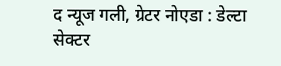द न्यूज गली, ग्रेटर नोएडा : डेल्टा सेक्टर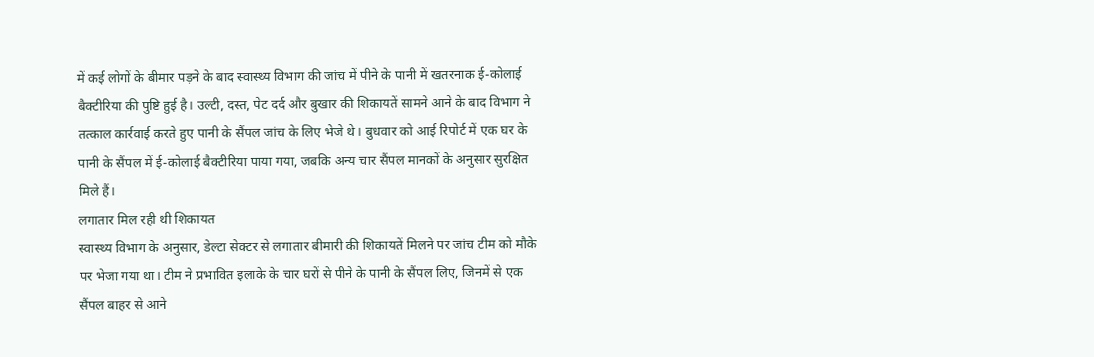में कई लोगों के बीमार पड़ने के बाद स्वास्थ्य विभाग की जांच में पीने के पानी में खतरनाक ई-कोलाई बैक्टीरिया की पुष्टि हुई है। उल्टी, दस्त, पेट दर्द और बुखार की शिकायतें सामने आने के बाद विभाग ने तत्काल कार्रवाई करते हुए पानी के सैंपल जांच के लिए भेजे थे। बुधवार को आई रिपोर्ट में एक घर के पानी के सैंपल में ई-कोलाई बैक्टीरिया पाया गया, जबकि अन्य चार सैंपल मानकों के अनुसार सुरक्षित मिले हैं।
लगातार मिल रही थी शिकायत
स्वास्थ्य विभाग के अनुसार, डेल्टा सेक्टर से लगातार बीमारी की शिकायतें मिलने पर जांच टीम को मौके पर भेजा गया था। टीम ने प्रभावित इलाके के चार घरों से पीने के पानी के सैंपल लिए, जिनमें से एक सैंपल बाहर से आने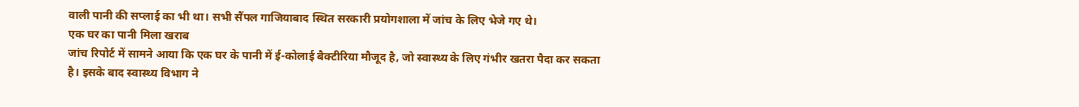वाली पानी की सप्लाई का भी था। सभी सैंपल गाजियाबाद स्थित सरकारी प्रयोगशाला में जांच के लिए भेजे गए थे।
एक घर का पानी मिला खराब
जांच रिपोर्ट में सामने आया कि एक घर के पानी में ई-कोलाई बैक्टीरिया मौजूद है, जो स्वास्थ्य के लिए गंभीर खतरा पैदा कर सकता है। इसके बाद स्वास्थ्य विभाग ने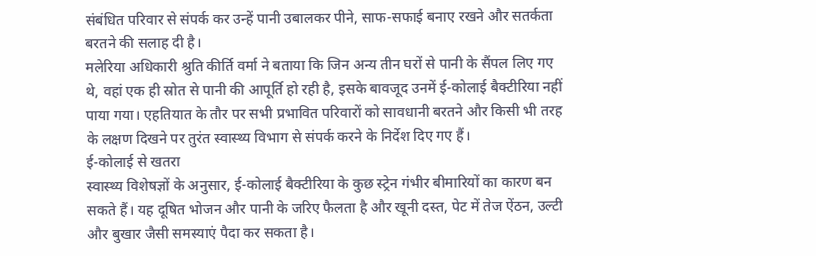संबंधित परिवार से संपर्क कर उन्हें पानी उबालकर पीने, साफ-सफाई बनाए रखने और सतर्कता बरतने की सलाह दी है।
मलेरिया अधिकारी श्रुति कीर्ति वर्मा ने बताया कि जिन अन्य तीन घरों से पानी के सैंपल लिए गए थे, वहां एक ही स्रोत से पानी की आपूर्ति हो रही है, इसके बावजूद उनमें ई-कोलाई बैक्टीरिया नहीं पाया गया। एहतियात के तौर पर सभी प्रभावित परिवारों को सावधानी बरतने और किसी भी तरह के लक्षण दिखने पर तुरंत स्वास्थ्य विभाग से संपर्क करने के निर्देश दिए गए हैं।
ई-कोलाई से खतरा
स्वास्थ्य विशेषज्ञों के अनुसार, ई-कोलाई बैक्टीरिया के कुछ स्ट्रेन गंभीर बीमारियों का कारण बन सकते हैं। यह दूषित भोजन और पानी के जरिए फैलता है और खूनी दस्त, पेट में तेज ऐंठन, उल्टी और बुखार जैसी समस्याएं पैदा कर सकता है।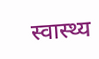स्वास्थ्य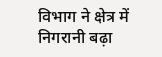विभाग ने क्षेत्र में निगरानी बढ़ा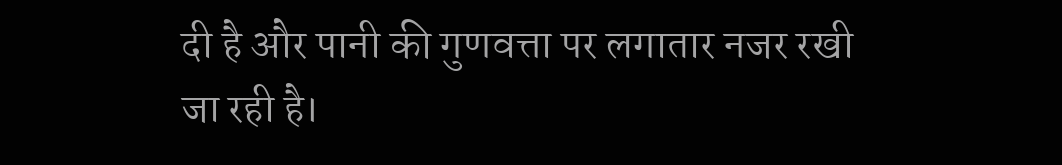दी है और पानी की गुणवत्ता पर लगातार नजर रखी जा रही है।